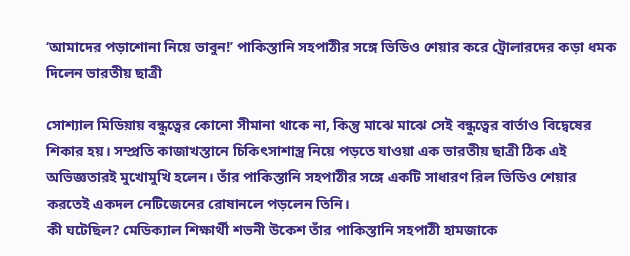‘আমাদের পড়াশোনা নিয়ে ভাবুন!’ পাকিস্তানি সহপাঠীর সঙ্গে ভিডিও শেয়ার করে ট্রোলারদের কড়া ধমক দিলেন ভারতীয় ছাত্রী

সোশ্যাল মিডিয়ায় বন্ধুত্বের কোনো সীমানা থাকে না, কিন্তু মাঝে মাঝে সেই বন্ধুত্বের বার্তাও বিদ্বেষের শিকার হয়। সম্প্রতি কাজাখস্তানে চিকিৎসাশাস্ত্র নিয়ে পড়তে যাওয়া এক ভারতীয় ছাত্রী ঠিক এই অভিজ্ঞতারই মুখোমুখি হলেন। তাঁর পাকিস্তানি সহপাঠীর সঙ্গে একটি সাধারণ রিল ভিডিও শেয়ার করতেই একদল নেটিজেনের রোষানলে পড়লেন তিনি।
কী ঘটেছিল? মেডিক্যাল শিক্ষার্থী শভনী উকেশ তাঁর পাকিস্তানি সহপাঠী হামজাকে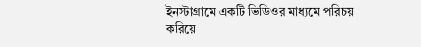ইনস্টাগ্রামে একটি ভিডিওর মাধ্যমে পরিচয় করিয়ে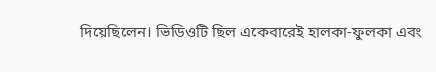দিয়েছিলেন। ভিডিওটি ছিল একেবারেই হালকা-ফুলকা এবং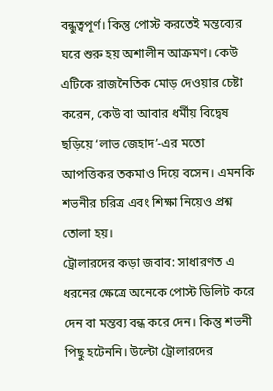বন্ধুত্বপূর্ণ। কিন্তু পোস্ট করতেই মন্তব্যের ঘরে শুরু হয় অশালীন আক্রমণ। কেউ এটিকে রাজনৈতিক মোড় দেওয়ার চেষ্টা করেন, কেউ বা আবার ধর্মীয় বিদ্বেষ ছড়িয়ে ‘লাভ জেহাদ’-এর মতো আপত্তিকর তকমাও দিয়ে বসেন। এমনকি শভনীর চরিত্র এবং শিক্ষা নিয়েও প্রশ্ন তোলা হয়।
ট্রোলারদের কড়া জবাব: সাধারণত এ ধরনের ক্ষেত্রে অনেকে পোস্ট ডিলিট করে দেন বা মন্তব্য বন্ধ করে দেন। কিন্তু শভনী পিছু হটেননি। উল্টো ট্রোলারদের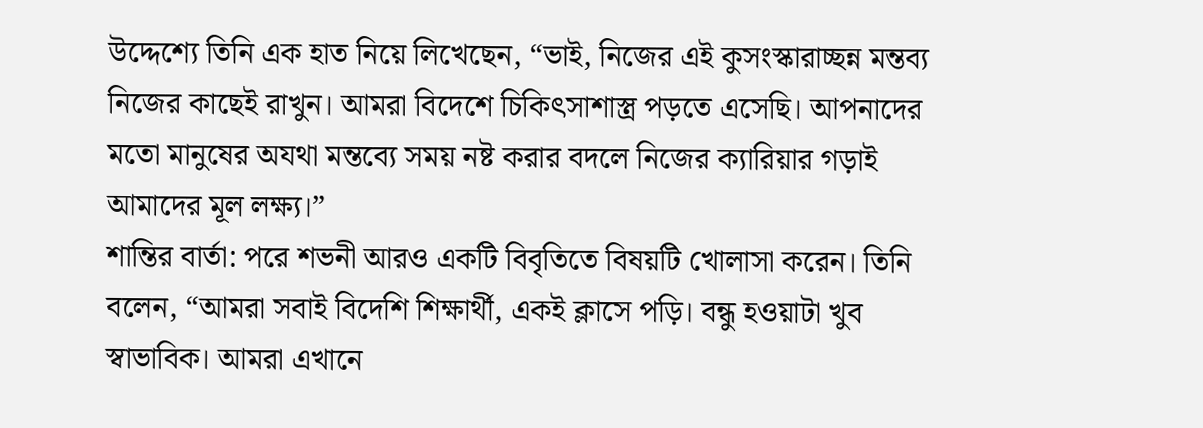উদ্দেশ্যে তিনি এক হাত নিয়ে লিখেছেন, “ভাই, নিজের এই কুসংস্কারাচ্ছন্ন মন্তব্য নিজের কাছেই রাখুন। আমরা বিদেশে চিকিৎসাশাস্ত্র পড়তে এসেছি। আপনাদের মতো মানুষের অযথা মন্তব্যে সময় নষ্ট করার বদলে নিজের ক্যারিয়ার গড়াই আমাদের মূল লক্ষ্য।”
শান্তির বার্তা: পরে শভনী আরও একটি বিবৃতিতে বিষয়টি খোলাসা করেন। তিনি বলেন, “আমরা সবাই বিদেশি শিক্ষার্থী, একই ক্লাসে পড়ি। বন্ধু হওয়াটা খুব স্বাভাবিক। আমরা এখানে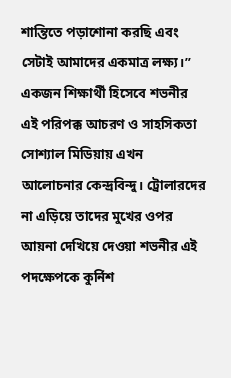শান্তিতে পড়াশোনা করছি এবং সেটাই আমাদের একমাত্র লক্ষ্য।”
একজন শিক্ষার্থী হিসেবে শভনীর এই পরিপক্ক আচরণ ও সাহসিকতা সোশ্যাল মিডিয়ায় এখন আলোচনার কেন্দ্রবিন্দু। ট্রোলারদের না এড়িয়ে তাদের মুখের ওপর আয়না দেখিয়ে দেওয়া শভনীর এই পদক্ষেপকে কুর্নিশ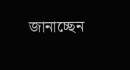জানাচ্ছেন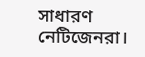সাধারণ নেটিজেনরা।